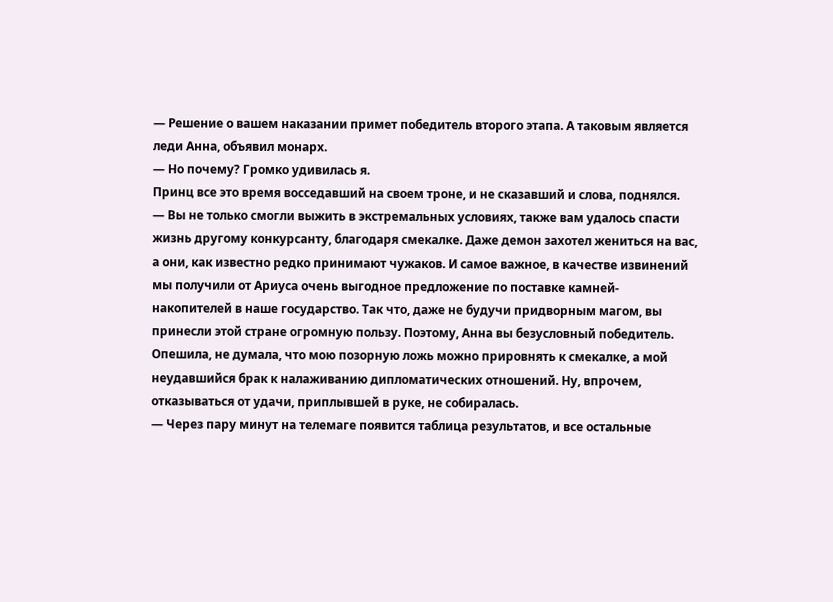— Решение о вашем наказании примет победитель второго этапа. А таковым является леди Анна, объявил монарх.
— Но почему? Громко удивилась я.
Принц все это время восседавший на своем троне, и не сказавший и слова, поднялся.
— Вы не только смогли выжить в экстремальных условиях, также вам удалось спасти жизнь другому конкурсанту, благодаря смекалке. Даже демон захотел жениться на вас, а они, как известно редко принимают чужаков. И самое важное, в качестве извинений мы получили от Ариуса очень выгодное предложение по поставке камней-накопителей в наше государство. Так что, даже не будучи придворным магом, вы принесли этой стране огромную пользу. Поэтому, Анна вы безусловный победитель.
Опешила, не думала, что мою позорную ложь можно прировнять к смекалке, а мой неудавшийся брак к налаживанию дипломатических отношений. Ну, впрочем, отказываться от удачи, приплывшей в руке, не собиралась.
— Через пару минут на телемаге появится таблица результатов, и все остальные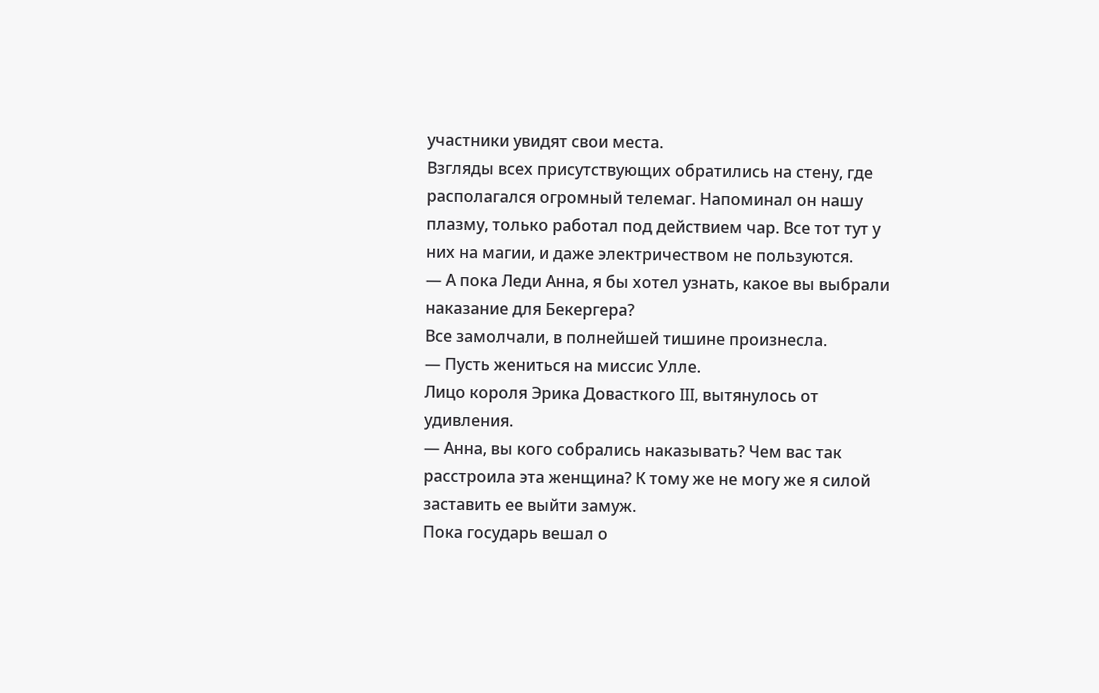участники увидят свои места.
Взгляды всех присутствующих обратились на стену, где располагался огромный телемаг. Напоминал он нашу плазму, только работал под действием чар. Все тот тут у них на магии, и даже электричеством не пользуются.
— А пока Леди Анна, я бы хотел узнать, какое вы выбрали наказание для Бекергера?
Все замолчали, в полнейшей тишине произнесла.
— Пусть жениться на миссис Улле.
Лицо короля Эрика Довасткого III, вытянулось от удивления.
— Анна, вы кого собрались наказывать? Чем вас так расстроила эта женщина? К тому же не могу же я силой заставить ее выйти замуж.
Пока государь вешал о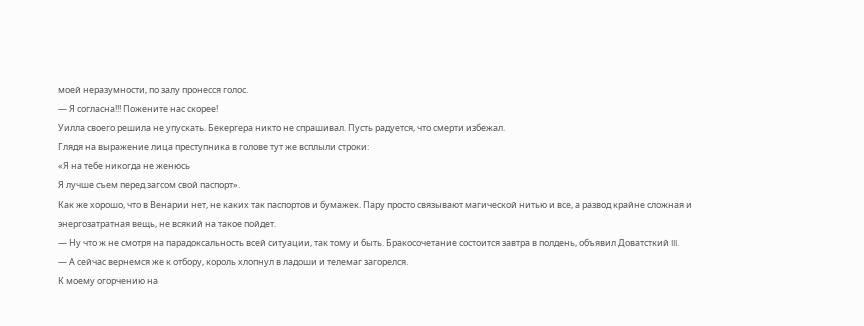моей неразумности, по залу пронесся голос.
— Я согласна!!! Пожените нас скорее!
Уилла своего решила не упускать. Бекергера никто не спрашивал. Пусть радуется, что смерти избежал.
Глядя на выражение лица преступника в голове тут же всплыли строки:
«Я на тебе никогда не женюсь
Я лучше съем перед загсом свой паспорт».
Как же хорошо, что в Венарии нет, не каких так паспортов и бумажек. Пару просто связывают магической нитью и все, а развод крайне сложная и энергозатратная вещь, не всякий на такое пойдет.
— Ну что ж не смотря на парадоксальность всей ситуации, так тому и быть. Бракосочетание состоится завтра в полдень, объявил Доватсткий III.
— А сейчас вернемся же к отбору, король хлопнул в ладоши и телемаг загорелся.
К моему огорчению на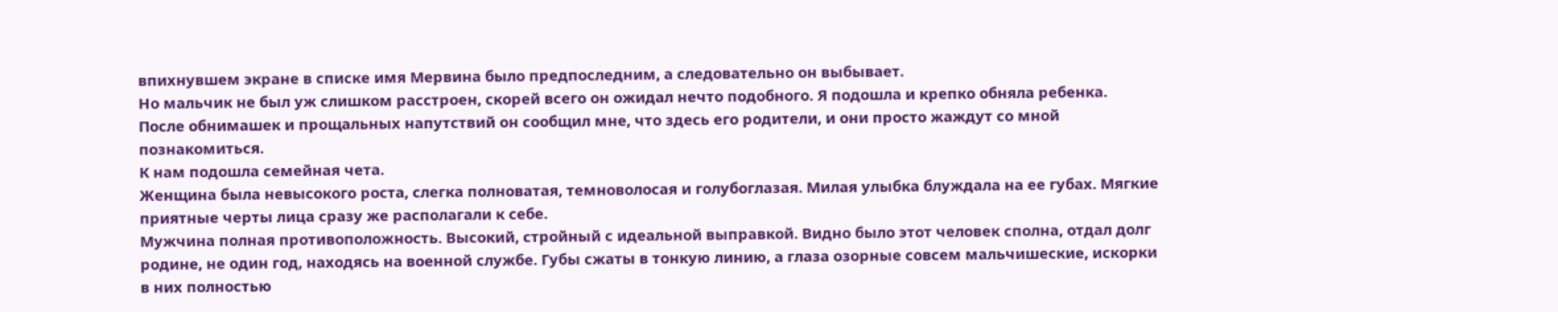впихнувшем экране в списке имя Мервина было предпоследним, а следовательно он выбывает.
Но мальчик не был уж слишком расстроен, скорей всего он ожидал нечто подобного. Я подошла и крепко обняла ребенка.
После обнимашек и прощальных напутствий он сообщил мне, что здесь его родители, и они просто жаждут со мной познакомиться.
К нам подошла семейная чета.
Женщина была невысокого роста, слегка полноватая, темноволосая и голубоглазая. Милая улыбка блуждала на ее губах. Мягкие приятные черты лица сразу же располагали к себе.
Мужчина полная противоположность. Высокий, стройный с идеальной выправкой. Видно было этот человек сполна, отдал долг родине, не один год, находясь на военной службе. Губы сжаты в тонкую линию, а глаза озорные совсем мальчишеские, искорки в них полностью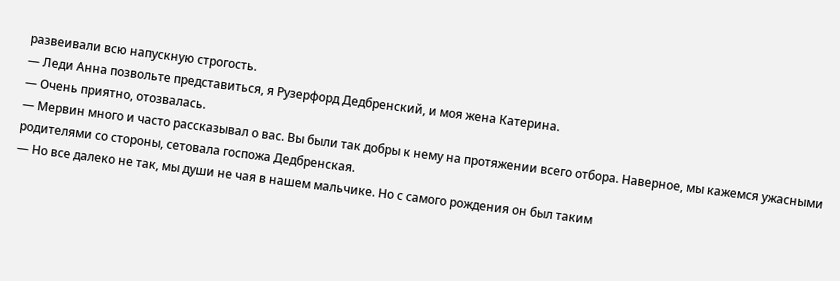развеивали всю напускную строгость.
— Леди Анна позвольте представиться, я Рузерфорд Дедбренский, и моя жена Катерина.
— Очень приятно, отозвалась.
— Мервин много и часто рассказывал о вас. Вы были так добры к нему на протяжении всего отбора. Наверное, мы кажемся ужасными родителями со стороны, сетовала госпожа Дедбренская.
— Но все далеко не так, мы души не чая в нашем мальчике. Но с самого рождения он был таким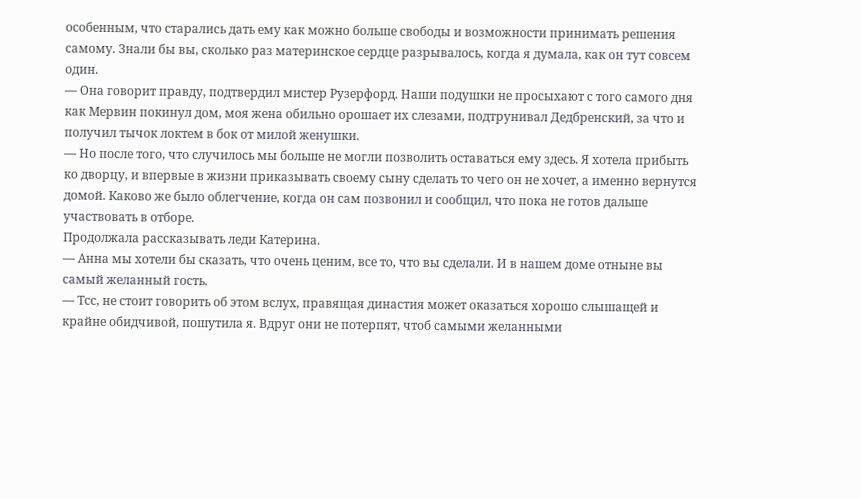особенным, что старались дать ему как можно больше свободы и возможности принимать решения самому. Знали бы вы, сколько раз материнское сердце разрывалось, когда я думала, как он тут совсем один.
— Она говорит правду, подтвердил мистер Рузерфорд. Наши подушки не просыхают с того самого дня как Мервин покинул дом, моя жена обильно орошает их слезами, подтрунивал Дедбренский, за что и получил тычок локтем в бок от милой женушки.
— Но после того, что случилось мы больше не могли позволить оставаться ему здесь. Я хотела прибыть ко дворцу, и впервые в жизни приказывать своему сыну сделать то чего он не хочет, а именно вернутся домой. Каково же было облегчение, когда он сам позвонил и сообщил, что пока не готов дальше участвовать в отборе.
Продолжала рассказывать леди Катерина.
— Анна мы хотели бы сказать, что очень ценим, все то, что вы сделали. И в нашем доме отныне вы самый желанный гость.
— Тсс, не стоит говорить об этом вслух, правящая династия может оказаться хорошо слышащей и крайне обидчивой, пошутила я. Вдруг они не потерпят, чтоб самыми желанными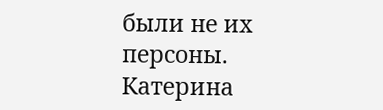были не их персоны.
Катерина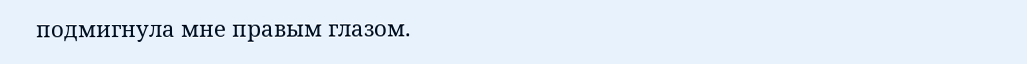подмигнула мне правым глазом.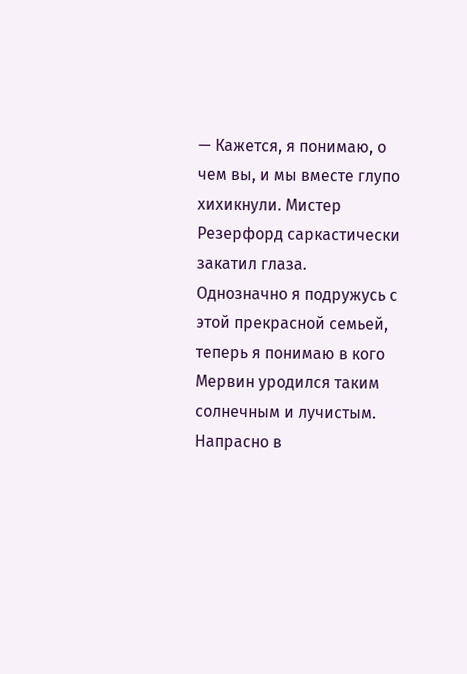— Кажется, я понимаю, о чем вы, и мы вместе глупо хихикнули. Мистер Резерфорд саркастически закатил глаза.
Однозначно я подружусь с этой прекрасной семьей, теперь я понимаю в кого Мервин уродился таким солнечным и лучистым. Напрасно в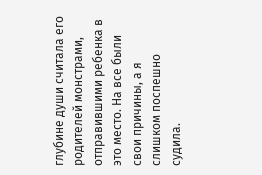глубине души считала его родителей монстрами, отправившими ребенка в это место. На все были свои причины, а я слишком поспешно судила.